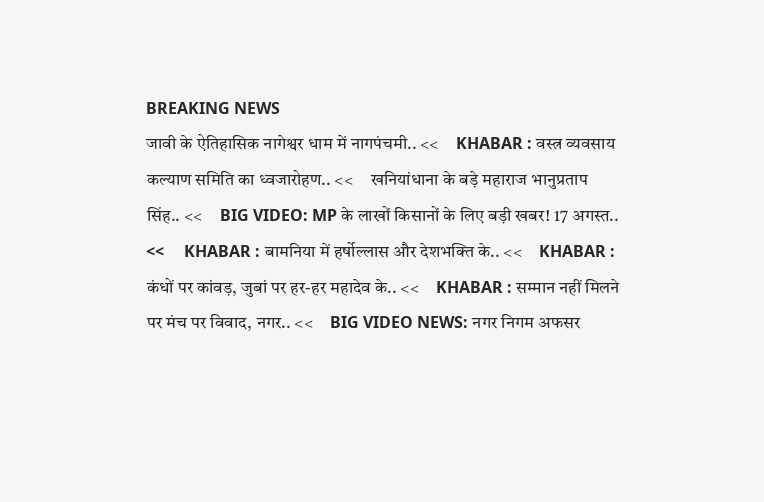BREAKING NEWS
जावी के ऐतिहासिक नागेश्वर धाम में नागपंचमी.. <<     KHABAR : वस्त्र व्यवसाय कल्याण समिति का ध्वजारोहण.. <<     खनियांधाना के बड़े महाराज भानुप्रताप सिंह.. <<     BIG VIDEO: MP के लाखों किसानों के लिए बड़ी खबर! 17 अगस्त.. <<     KHABAR : बामनिया में हर्षोल्लास और देशभक्ति के.. <<     KHABAR : कंधों पर कांवड़, जुबां पर हर-हर महादेव के.. <<     KHABAR : सम्मान नहीं मिलने पर मंच पर विवाद, नगर.. <<     BIG VIDEO NEWS: नगर निगम अफसर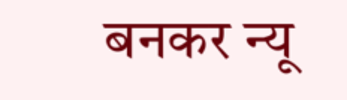बनकर न्यू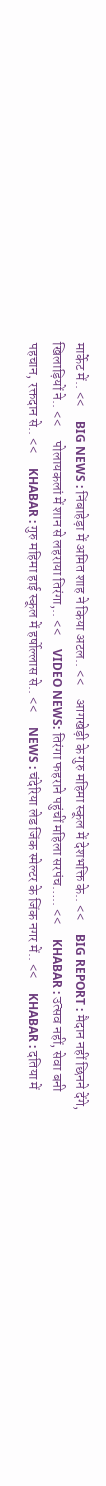मार्केट में.. <<     BIG NEWS : निंबाहेड़ा में अमित शाह ने किया अटल.. <<     आगखेड़ी के गुरु महिमा स्कूल में देशभक्ति के.. <<     BIG REPORT : मैदान नहीं छिनने देंगे, खिलाड़ियों ने.. <<     पोलायकलां में शान से लहराया तिरंगा,.. <<     VIDEO NEWS: तिरंगा फहराने पहुंचीं महिला सरपंच….. <<     KHABAR : उत्सव नहीं, सेवा बनी पहचान, रक्तदान से.. <<     KHABAR : गुरु महिमा हाई स्कूल में हर्षोल्लास से.. <<     NEWS : चंदेरिया लेड जिंक स्मेल्टर के जिंक नगर में.. <<     KHABAR : दतिया में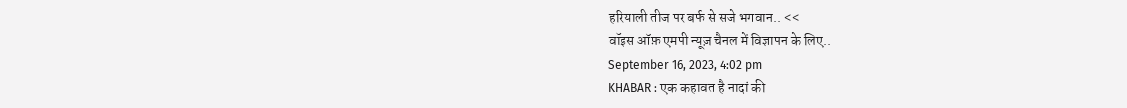हरियाली तीज पर बर्फ से सजे भगवान.. <<
वॉइस ऑफ़ एमपी न्यूज़ चैनल में विज्ञापन के लिए..
September 16, 2023, 4:02 pm
KHABAR : एक कहावत है नादां की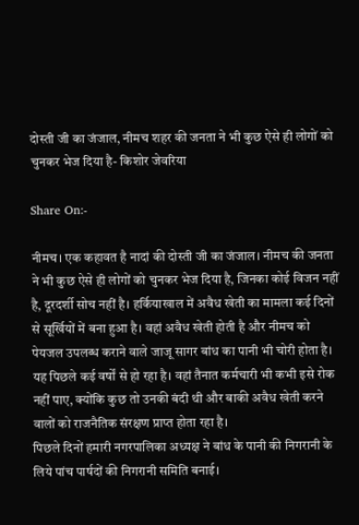दोस्ती जी का जंजाल, नीमच शहर की जनता ने भी कुछ ऐसे ही लोगों को चुनकर भेज दिया है- किशोर जेवरिया

Share On:-

नीमच। एक कहावत है नादां की दोस्ती जी का जंजाल। नीमच की जनता ने भी कुछ ऐसे ही लोगों को चुनकर भेज दिया है, जिनका कोई विजन नहीं है, दूरदर्शी सोच नहीं है। हर्कियाखाल में अवैध खेती का मामला कई दिनों से सूर्खियों में बना हुआ है। वहां अवैध खेती होती है और नीमच को पेयजल उपलब्ध कराने वाले जाजू सागर बांध का पानी भी चोरी होता है। यह पिछले कई वर्षों से हो रहा है। वहां तैनात कर्मचारी भी कभी इसे रोक नहीं पाए, क्योंकि कुछ तो उनकी बंदी थी और बाकी अवैध खेती करने वालों को राजनैतिक संरक्षण प्राप्त होता रहा है।
पिछले दिनों हमारी नगरपालिका अध्यक्ष ने बांध के पानी की निगरानी के लिये पांच पार्षदों की निगरानी समिति बनाई।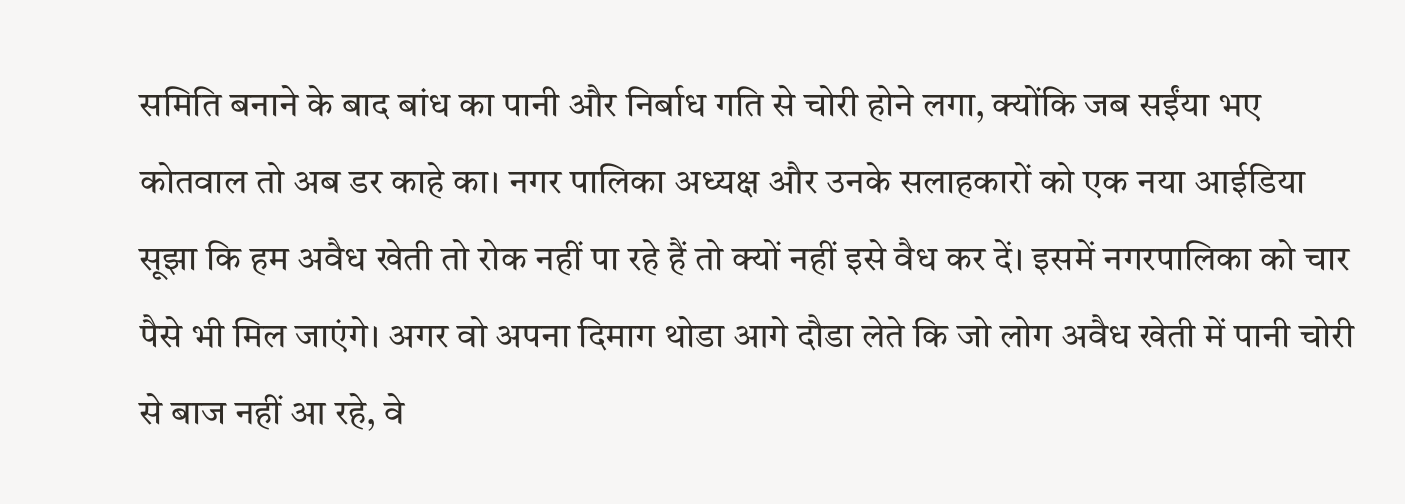समिति बनाने के बाद बांध का पानी और निर्बाध गति से चोरी होने लगा, क्योंकि जब सईंया भए कोतवाल तो अब डर काहे का। नगर पालिका अध्यक्ष और उनके सलाहकारों को एक नया आईडिया सूझा कि हम अवैध खेती तो रोक नहीं पा रहे हैं तो क्यों नहीं इसे वैध कर दें। इसमें नगरपालिका को चार पैसे भी मिल जाएंगे। अगर वो अपना दिमाग थोडा आगे दौडा लेते कि जो लोग अवैध खेती में पानी चोरी से बाज नहीं आ रहे, वे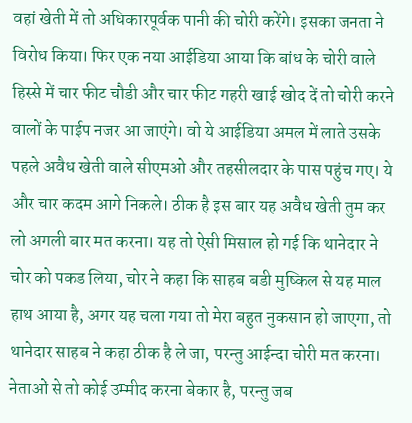वहां खेती में तो अधिकारपूर्वक पानी की चोरी करेंगे। इसका जनता ने विरोध किया। फिर एक नया आईडिया आया कि बांध के चोरी वाले हिस्से में चार फीट चौडी और चार फीट गहरी खाई खोद दें तो चोरी करने वालों के पाईप नजर आ जाएंगे। वो ये आईडिया अमल में लाते उसके पहले अवैध खेती वाले सीएमओ और तहसीलदार के पास पहुंच गए। ये और चार कदम आगे निकले। ठीक है इस बार यह अवैध खेती तुम कर लो अगली बार मत करना। यह तो ऐसी मिसाल हो गई कि थानेदार ने चोर को पकड लिया, चोर ने कहा कि साहब बडी मुष्किल से यह माल हाथ आया है, अगर यह चला गया तो मेरा बहुत नुकसान हो जाएगा, तो थानेदार साहब ने कहा ठीक है ले जा, परन्तु आईन्दा चोरी मत करना।
नेताओं से तो कोई उम्मीद करना बेकार है, परन्तु जब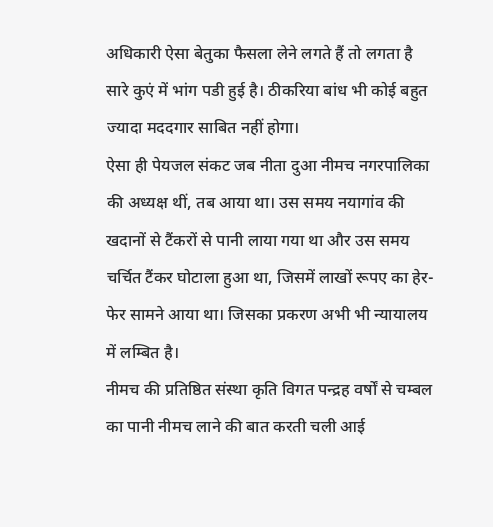अधिकारी ऐसा बेतुका फैसला लेने लगते हैं तो लगता है सारे कुएं में भांग पडी हुई है। ठीकरिया बांध भी कोई बहुत ज्यादा मददगार साबित नहीं होगा।
ऐसा ही पेयजल संकट जब नीता दुआ नीमच नगरपालिका की अध्यक्ष थीं, तब आया था। उस समय नयागांव की खदानों से टैंकरों से पानी लाया गया था और उस समय चर्चित टैंकर घोटाला हुआ था, जिसमें लाखों रूपए का हेर-फेर सामने आया था। जिसका प्रकरण अभी भी न्यायालय में लम्बित है।
नीमच की प्रतिष्ठित संस्था कृति विगत पन्द्रह वर्षों से चम्बल का पानी नीमच लाने की बात करती चली आई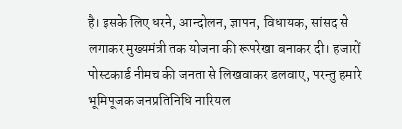है। इसके लिए धरने, आन्दोलन, ज्ञापन, विधायक, सांसद से लगाकर मुख्यमंत्री तक योजना की रूपरेखा बनाकर दी। हजारों पोस्टकार्ड नीमच की जनता से लिखवाकर डलवाए, परन्तु हमारे भूमिपूजक जनप्रतिनिधि नारियल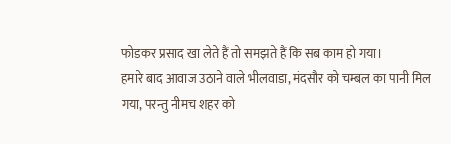फोडकर प्रसाद खा लेते हैं तो समझते हैं कि सब काम हो गया।
हमारे बाद आवाज उठाने वाले भीलवाडा, मंदसौर को चम्बल का पानी मिल गया, परन्तु नीमच शहर को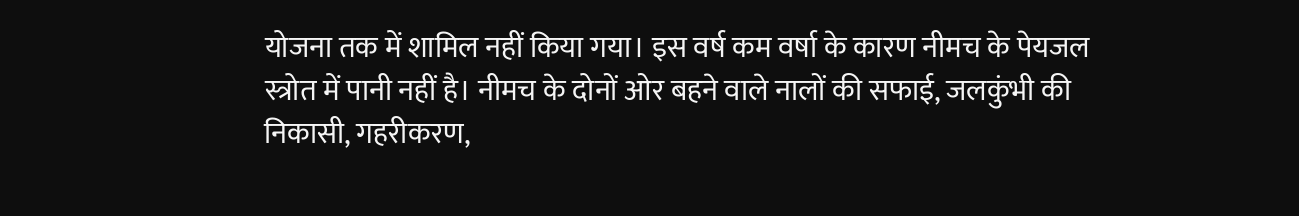योजना तक में शामिल नहीं किया गया। इस वर्ष कम वर्षा के कारण नीमच के पेयजल स्त्रोत में पानी नहीं है। नीमच के दोनों ओर बहने वाले नालों की सफाई, जलकुंभी की निकासी, गहरीकरण,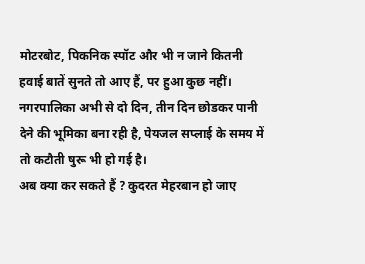मोटरबोट, पिकनिक स्पॉट और भी न जाने कितनी हवाई बातें सुनते तो आए हैं, पर हुआ कुछ नहीं।
नगरपालिका अभी से दो दिन, तीन दिन छोडकर पानी देने की भूमिका बना रही है, पेयजल सप्लाई के समय में तो कटौती षुरू भी हो गई है।
अब क्या कर सकते हैं ? कुदरत मेहरबान हो जाए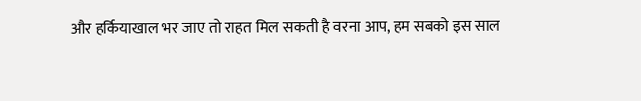और हर्कियाखाल भर जाए तो राहत मिल सकती है वरना आप, हम सबको इस साल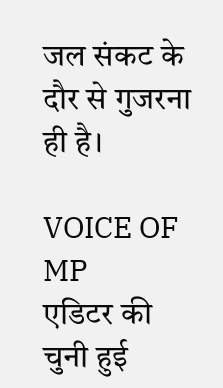जल संकट के दौर से गुजरना ही है।

VOICE OF MP
एडिटर की चुनी हुई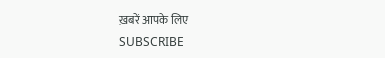ख़बरें आपके लिए
SUBSCRIBE